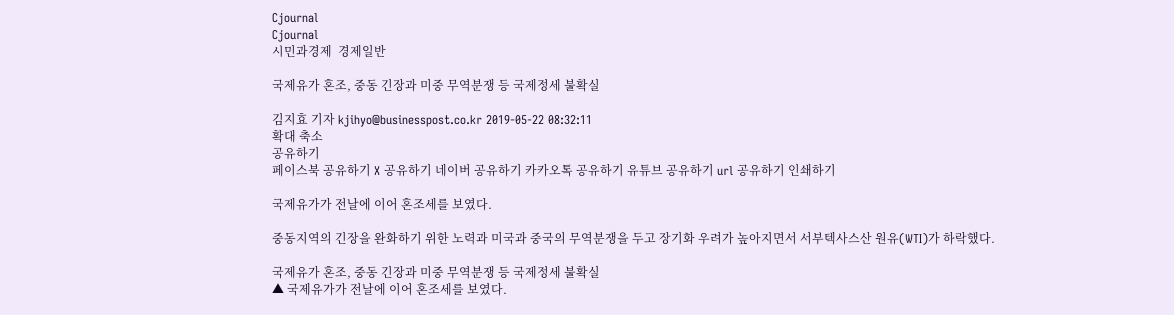Cjournal
Cjournal
시민과경제  경제일반

국제유가 혼조, 중동 긴장과 미중 무역분쟁 등 국제정세 불확실

김지효 기자 kjihyo@businesspost.co.kr 2019-05-22 08:32:11
확대 축소
공유하기
페이스북 공유하기 X 공유하기 네이버 공유하기 카카오톡 공유하기 유튜브 공유하기 url 공유하기 인쇄하기

국제유가가 전날에 이어 혼조세를 보였다.

중동지역의 긴장을 완화하기 위한 노력과 미국과 중국의 무역분쟁을 두고 장기화 우려가 높아지면서 서부텍사스산 원유(WTI)가 하락했다.

국제유가 혼조, 중동 긴장과 미중 무역분쟁 등 국제정세 불확실
▲ 국제유가가 전날에 이어 혼조세를 보였다.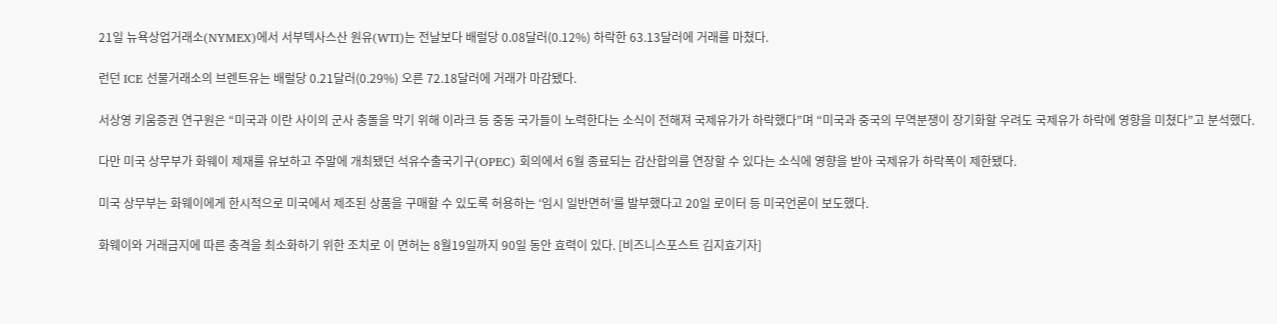21일 뉴욕상업거래소(NYMEX)에서 서부텍사스산 원유(WTI)는 전날보다 배럴당 0.08달러(0.12%) 하락한 63.13달러에 거래를 마쳤다.

런던 ICE 선물거래소의 브렌트유는 배럴당 0.21달러(0.29%) 오른 72.18달러에 거래가 마감됐다.

서상영 키움증권 연구원은 “미국과 이란 사이의 군사 충돌을 막기 위해 이라크 등 중동 국가들이 노력한다는 소식이 전해져 국제유가가 하락했다”며 “미국과 중국의 무역분쟁이 장기화할 우려도 국제유가 하락에 영향을 미쳤다”고 분석했다.

다만 미국 상무부가 화웨이 제재를 유보하고 주말에 개최됐던 석유수출국기구(OPEC) 회의에서 6월 종료되는 감산합의를 연장할 수 있다는 소식에 영향을 받아 국제유가 하락폭이 제한됐다.

미국 상무부는 화웨이에게 한시적으로 미국에서 제조된 상품을 구매할 수 있도록 허용하는 ‘임시 일반면허’를 발부했다고 20일 로이터 등 미국언론이 보도했다.

화웨이와 거래금지에 따른 충격을 최소화하기 위한 조치로 이 면허는 8월19일까지 90일 동안 효력이 있다. [비즈니스포스트 김지효기자]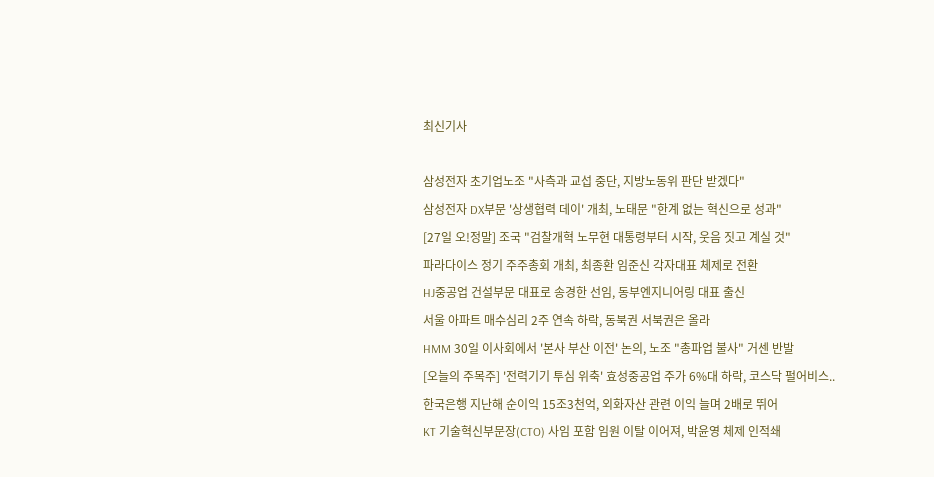최신기사

삼성전자 초기업노조 "사측과 교섭 중단, 지방노동위 판단 받겠다"
삼성전자 DX부문 '상생협력 데이' 개최, 노태문 "한계 없는 혁신으로 성과"
[27일 오!정말] 조국 "검찰개혁 노무현 대통령부터 시작, 웃음 짓고 계실 것"
파라다이스 정기 주주총회 개최, 최종환 임준신 각자대표 체제로 전환
HJ중공업 건설부문 대표로 송경한 선임, 동부엔지니어링 대표 출신
서울 아파트 매수심리 2주 연속 하락, 동북권 서북권은 올라
HMM 30일 이사회에서 '본사 부산 이전' 논의, 노조 "총파업 불사" 거센 반발
[오늘의 주목주] '전력기기 투심 위축' 효성중공업 주가 6%대 하락, 코스닥 펄어비스..
한국은행 지난해 순이익 15조3천억, 외화자산 관련 이익 늘며 2배로 뛰어
KT 기술혁신부문장(CTO) 사임 포함 임원 이탈 이어져, 박윤영 체제 인적쇄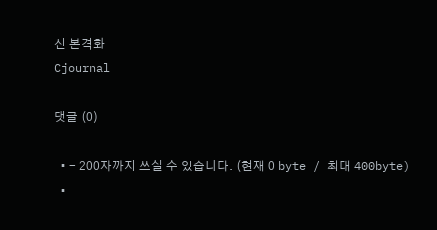신 본격화
Cjournal

댓글 (0)

  • - 200자까지 쓰실 수 있습니다. (현재 0 byte / 최대 400byte)
  •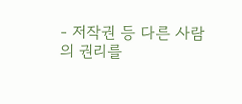- 저작권 등 다른 사람의 권리를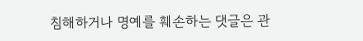침해하거나 명예를 훼손하는 댓글은 관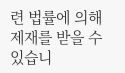련 법률에 의해 제재를 받을 수 있습니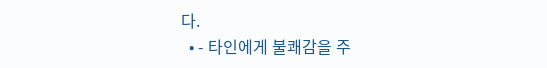다.
  • - 타인에게 불쾌감을 주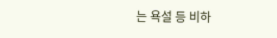는 욕설 등 비하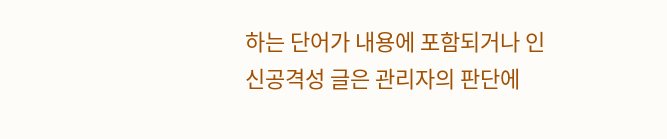하는 단어가 내용에 포함되거나 인신공격성 글은 관리자의 판단에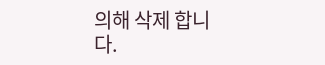의해 삭제 합니다.